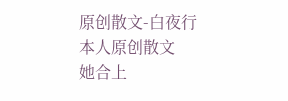原创散文-白夜行
本人原创散文
她合上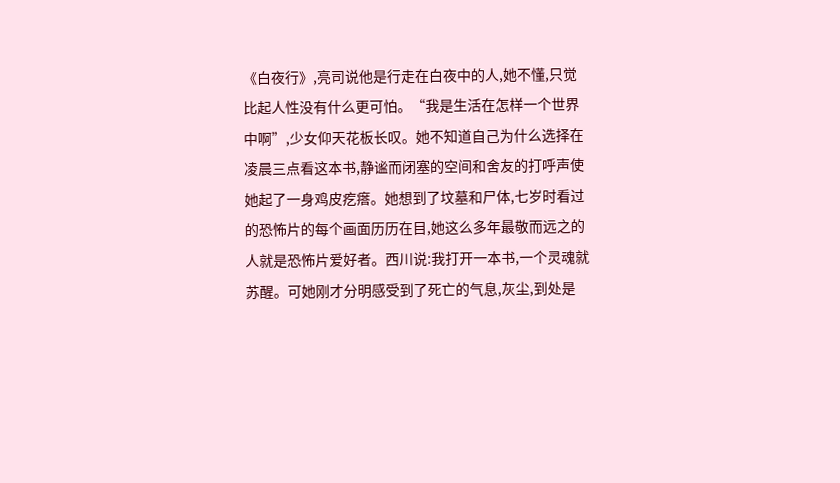《白夜行》,亮司说他是行走在白夜中的人,她不懂,只觉比起人性没有什么更可怕。“我是生活在怎样一个世界中啊”,少女仰天花板长叹。她不知道自己为什么选择在凌晨三点看这本书,静谧而闭塞的空间和舍友的打呼声使她起了一身鸡皮疙瘩。她想到了坟墓和尸体,七岁时看过的恐怖片的每个画面历历在目,她这么多年最敬而远之的人就是恐怖片爱好者。西川说:我打开一本书,一个灵魂就苏醒。可她刚才分明感受到了死亡的气息,灰尘,到处是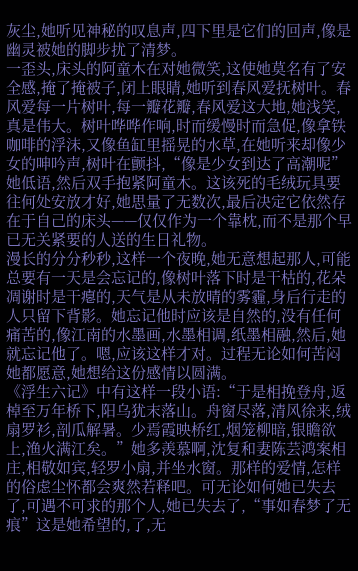灰尘,她听见神秘的叹息声,四下里是它们的回声,像是幽灵被她的脚步扰了清梦。
一歪头,床头的阿童木在对她微笑,这使她莫名有了安全感,掩了掩被子,闭上眼睛,她听到春风爱抚树叶。春风爱每一片树叶,每一瓣花瓣,春风爱这大地,她浅笑,真是伟大。树叶哗哗作响,时而缓慢时而急促,像拿铁咖啡的浮沫,又像鱼缸里摇晃的水草,在她听来却像少女的呻吟声,树叶在颤抖,“像是少女到达了高潮呢”她低语,然后双手抱紧阿童木。这该死的毛绒玩具要往何处安放才好,她思量了无数次,最后决定它依然存在于自己的床头——仅仅作为一个靠枕,而不是那个早已无关紧要的人送的生日礼物。
漫长的分分秒秒,这样一个夜晚,她无意想起那人,可能总要有一天是会忘记的,像树叶落下时是干枯的,花朵凋谢时是干瘪的,天气是从未放晴的雾霾,身后行走的人只留下背影。她忘记他时应该是自然的,没有任何痛苦的,像江南的水墨画,水墨相调,纸墨相融,然后,她就忘记他了。嗯,应该这样才对。过程无论如何苦闷她都愿意,她想给这份感情以圆满。
《浮生六记》中有这样一段小语:“于是相挽登舟,返棹至万年桥下,阳乌犹末落山。舟窗尽落,清风徐来,绒扇罗衫,剖瓜解暑。少焉霞映桥红,烟笼柳暗,银瞻欲上,渔火满江矣。”她多羡慕啊,沈复和妻陈芸鸿案相庄,相敬如宾,轻罗小扇,并坐水窗。那样的爱情,怎样的俗虑尘怀都会爽然若释吧。可无论如何她已失去了,可遇不可求的那个人,她已失去了,“事如春梦了无痕”这是她希望的,了,无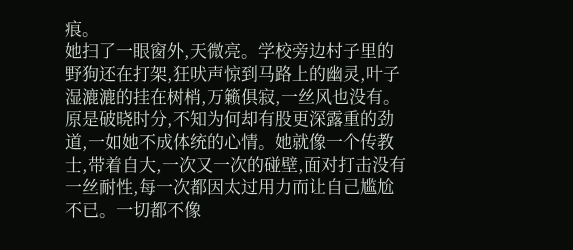痕。
她扫了一眼窗外,天微亮。学校旁边村子里的野狗还在打架,狂吠声惊到马路上的幽灵,叶子湿漉漉的挂在树梢,万籁俱寂,一丝风也没有。原是破晓时分,不知为何却有股更深露重的劲道,一如她不成体统的心情。她就像一个传教士,带着自大,一次又一次的碰壁,面对打击没有一丝耐性,每一次都因太过用力而让自己尴尬不已。一切都不像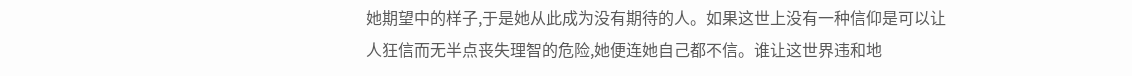她期望中的样子,于是她从此成为没有期待的人。如果这世上没有一种信仰是可以让人狂信而无半点丧失理智的危险,她便连她自己都不信。谁让这世界违和地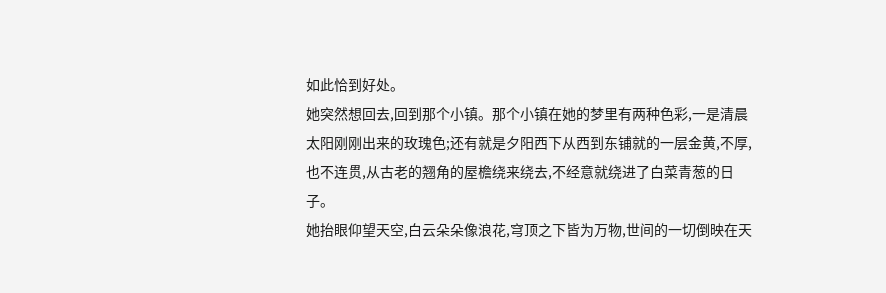如此恰到好处。
她突然想回去,回到那个小镇。那个小镇在她的梦里有两种色彩,一是清晨太阳刚刚出来的玫瑰色;还有就是夕阳西下从西到东铺就的一层金黄,不厚,也不连贯,从古老的翘角的屋檐绕来绕去,不经意就绕进了白菜青葱的日子。
她抬眼仰望天空,白云朵朵像浪花,穹顶之下皆为万物,世间的一切倒映在天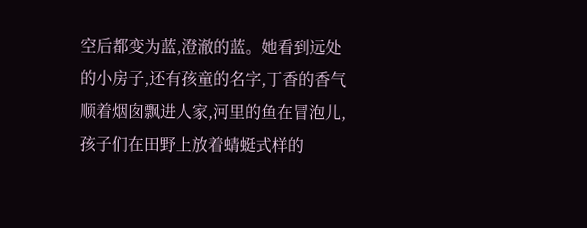空后都变为蓝,澄澈的蓝。她看到远处的小房子,还有孩童的名字,丁香的香气顺着烟囱飘进人家,河里的鱼在冒泡儿,孩子们在田野上放着蜻蜓式样的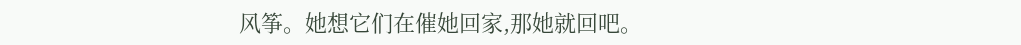风筝。她想它们在催她回家,那她就回吧。